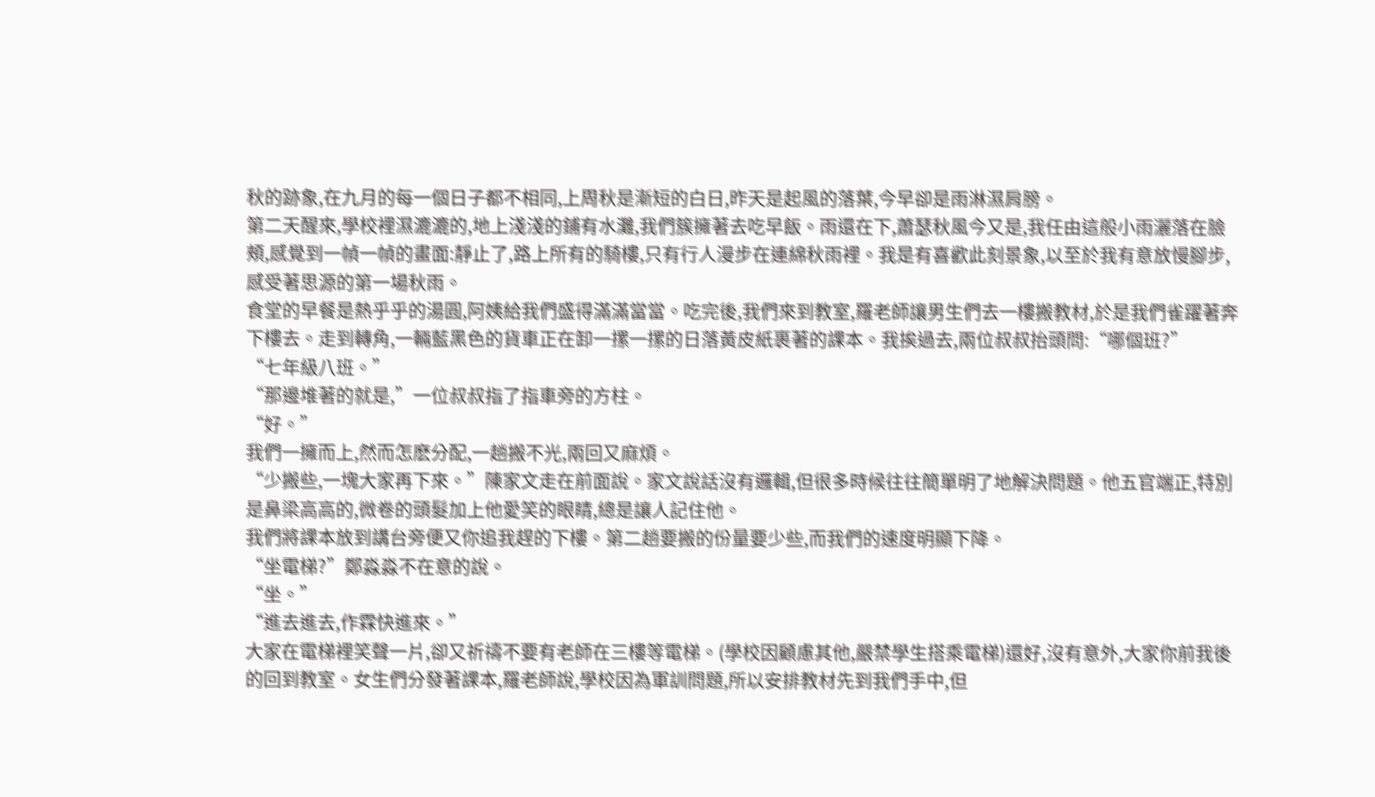秋的跡象,在九月的每一個日子都不相同,上周秋是漸短的白日,昨天是起風的落葉,今早卻是雨淋濕肩膀。
第二天醒來,學校裡濕漉漉的,地上淺淺的鋪有水灘,我們簇擁著去吃早飯。雨還在下,蕭瑟秋風今又是,我任由這般小雨灑落在臉頰,感覺到一幀一幀的畫面:靜止了,路上所有的騎樓,只有行人漫步在連綿秋雨裡。我是有喜歡此刻景象,以至於我有意放慢腳步,感受著思源的第一場秋雨。
食堂的早餐是熱乎乎的湯圓,阿姨給我們盛得滿滿當當。吃完後,我們來到教室,羅老師讓男生們去一樓搬教材,於是我們雀躍著奔下樓去。走到轉角,一輛藍黑色的貨車正在卸一摞一摞的日落黃皮紙裹著的課本。我挨過去,兩位叔叔抬頭問:“哪個班?”
“七年級八班。”
“那邊堆著的就是,”一位叔叔指了指車旁的方柱。
“好。”
我們一擁而上,然而怎麽分配,一趟搬不光,兩回又麻煩。
“少搬些,一塊大家再下來。”陳家文走在前面說。家文說話沒有邏輯,但很多時候往往簡單明了地解決問題。他五官端正,特別是鼻梁高高的,微卷的頭髮加上他愛笑的眼睛,總是讓人記住他。
我們將課本放到講台旁便又你追我趕的下樓。第二趟要搬的份量要少些,而我們的速度明顯下降。
“坐電梯?”鄭淼淼不在意的說。
“坐。”
“進去進去,作霖快進來。”
大家在電梯裡笑聲一片,卻又祈禱不要有老師在三樓等電梯。(學校因顧慮其他,嚴禁學生搭乘電梯)還好,沒有意外,大家你前我後的回到教室。女生們分發著課本,羅老師說,學校因為軍訓問題,所以安排教材先到我們手中,但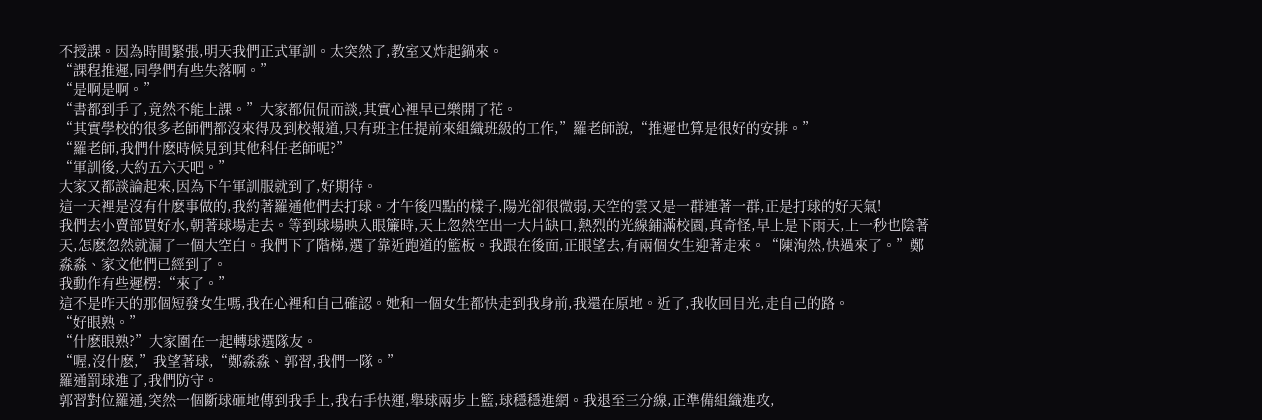不授課。因為時間緊張,明天我們正式軍訓。太突然了,教室又炸起鍋來。
“課程推遲,同學們有些失落啊。”
“是啊是啊。”
“書都到手了,竟然不能上課。”大家都侃侃而談,其實心裡早已樂開了花。
“其實學校的很多老師們都沒來得及到校報道,只有班主任提前來組織班級的工作,”羅老師說,“推遲也算是很好的安排。”
“羅老師,我們什麽時候見到其他科任老師呢?”
“軍訓後,大約五六天吧。”
大家又都談論起來,因為下午軍訓服就到了,好期待。
這一天裡是沒有什麽事做的,我約著羅通他們去打球。才午後四點的樣子,陽光卻很微弱,天空的雲又是一群連著一群,正是打球的好天氣!
我們去小賣部買好水,朝著球場走去。等到球場映入眼簾時,天上忽然空出一大片缺口,熱烈的光線鋪滿校園,真奇怪,早上是下雨天,上一秒也陰著天,怎麽忽然就漏了一個大空白。我們下了階梯,選了靠近跑道的籃板。我跟在後面,正眼望去,有兩個女生迎著走來。“陳洵然,快過來了。”鄭淼淼、家文他們已經到了。
我動作有些遲楞:“來了。”
這不是昨天的那個短發女生嗎,我在心裡和自己確認。她和一個女生都快走到我身前,我還在原地。近了,我收回目光,走自己的路。
“好眼熟。”
“什麽眼熟?”大家圍在一起轉球選隊友。
“喔,沒什麽,”我望著球,“鄭淼淼、郭習,我們一隊。”
羅通罰球進了,我們防守。
郭習對位羅通,突然一個斷球砸地傳到我手上,我右手快運,舉球兩步上籃,球穩穩進網。我退至三分線,正準備組織進攻,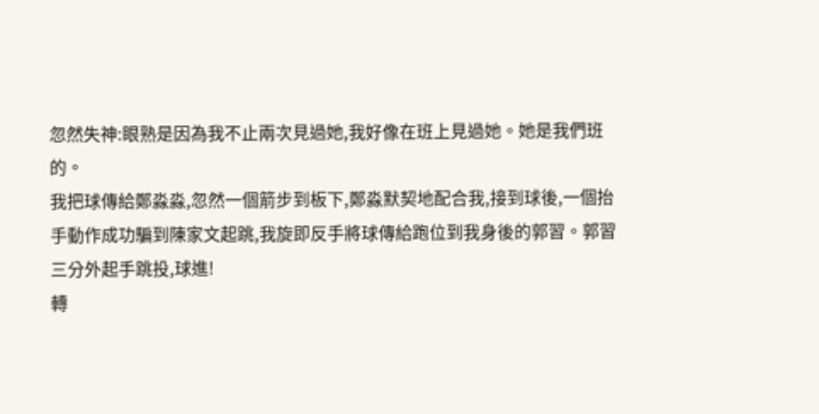忽然失神:眼熟是因為我不止兩次見過她,我好像在班上見過她。她是我們班的。
我把球傳給鄭淼淼,忽然一個箭步到板下,鄭淼默契地配合我,接到球後,一個抬手動作成功騙到陳家文起跳,我旋即反手將球傳給跑位到我身後的郭習。郭習三分外起手跳投,球進!
轉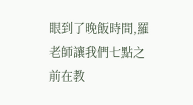眼到了晚飯時間,羅老師讓我們七點之前在教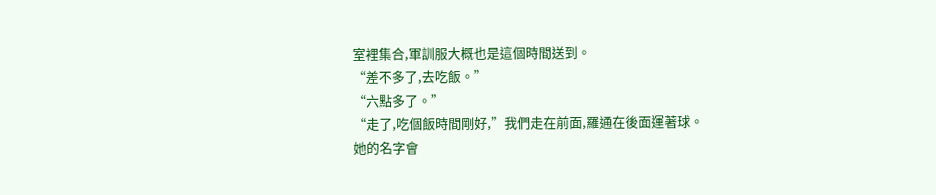室裡集合,軍訓服大概也是這個時間送到。
“差不多了,去吃飯。”
“六點多了。”
“走了,吃個飯時間剛好,”我們走在前面,羅通在後面運著球。
她的名字會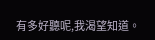有多好聽呢,我渴望知道。